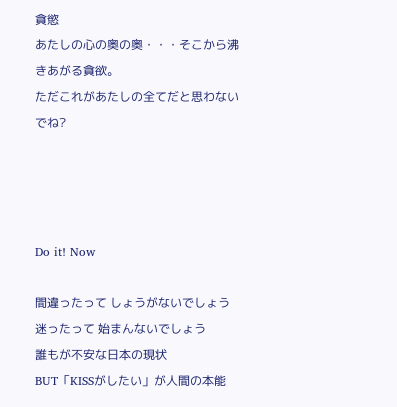貪慾
あたしの心の奥の奥・・・そこから沸きあがる貪欲。
ただこれがあたしの全てだと思わないでね?




Do it! Now

間違ったって しょうがないでしょう
迷ったって 始まんないでしょう
誰もが不安な日本の現状
BUT「KISSがしたい」が人間の本能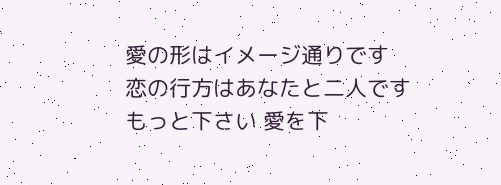愛の形はイメージ通りです
恋の行方はあなたと二人です
もっと下さい 愛を下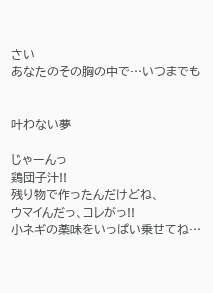さい
あなたのその胸の中で…いつまでも


叶わない夢

じゃーんっ
鶏団子汁!!
残り物で作ったんだけどね、
ウマイんだっ、コレがっ!!
小ネギの薬味をいっぱい乗せてね…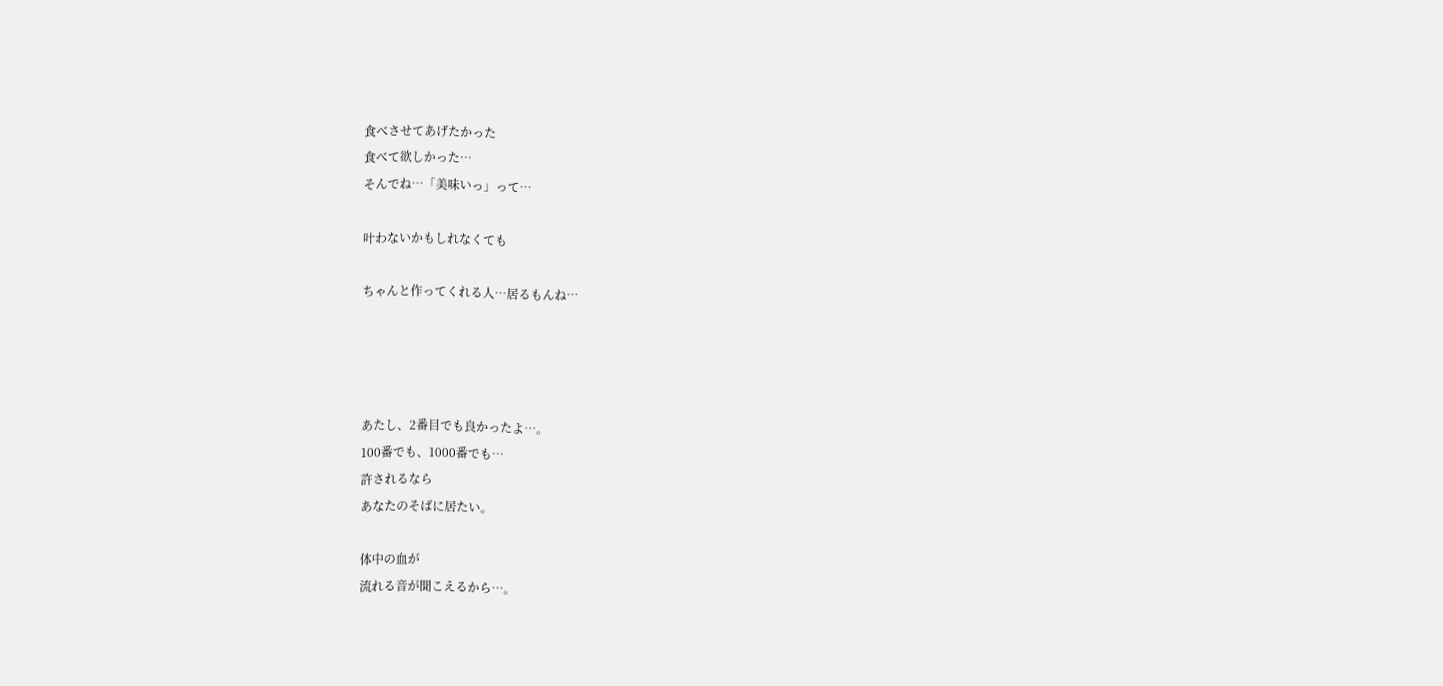食べさせてあげたかった
食べて欲しかった…
そんでね…「美味いっ」って…

叶わないかもしれなくても

ちゃんと作ってくれる人…居るもんね…




あたし、2番目でも良かったよ…。
100番でも、1000番でも…
許されるなら
あなたのそばに居たい。

体中の血が
流れる音が聞こえるから…。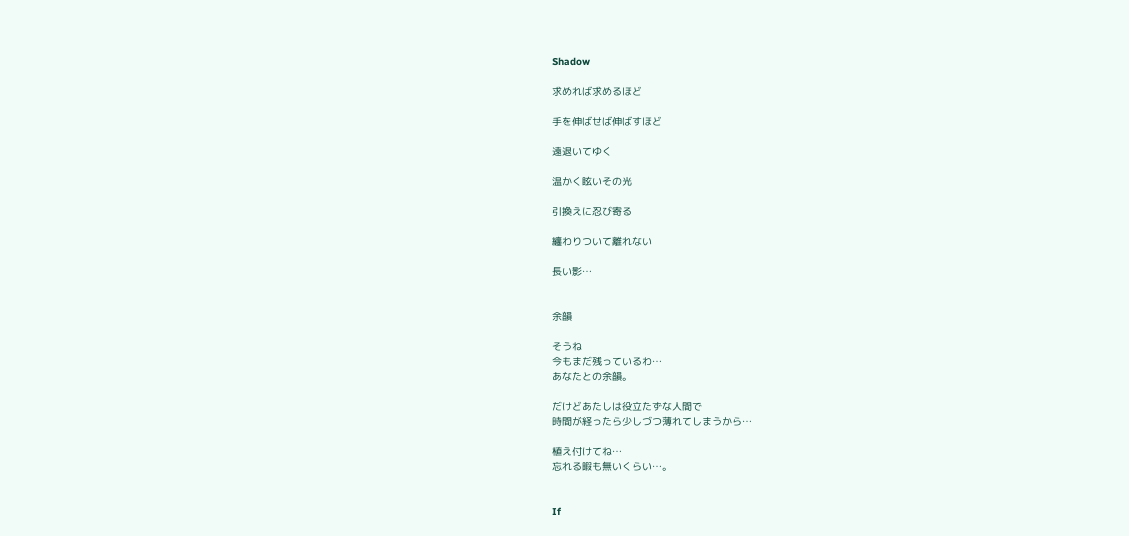Shadow

求めれば求めるほど

手を伸ばせば伸ばすほど

遠退いてゆく

温かく眩いその光

引換えに忍び寄る

纏わりついて離れない

長い影…


余韻

そうね
今もまだ残っているわ…
あなたとの余韻。

だけどあたしは役立たずな人間で
時間が経ったら少しづつ薄れてしまうから…

植え付けてね…
忘れる暇も無いくらい…。


If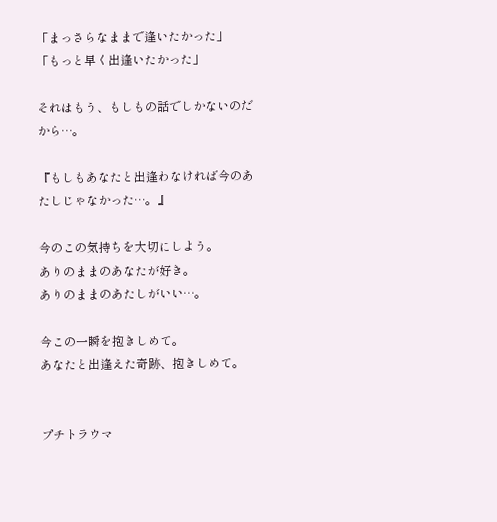「まっさらなままで逢いたかった」
「もっと早く出逢いたかった」

それはもう、もしもの話でしかないのだから…。

『もしもあなたと出逢わなければ今のあたしじゃなかった…。』

今のこの気持ちを大切にしよう。
ありのままのあなたが好き。
ありのままのあたしがいい…。

今この一瞬を抱きしめて。
あなたと出逢えた奇跡、抱きしめて。


プチトラウマ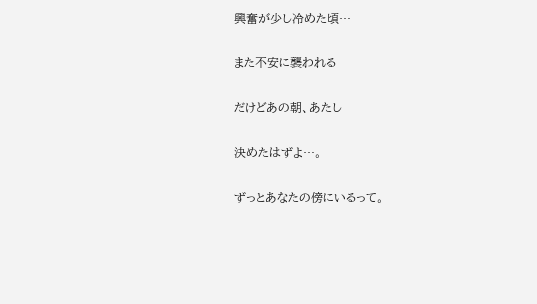興奮が少し冷めた頃…

また不安に襲われる

だけどあの朝、あたし

決めたはずよ…。

ずっとあなたの傍にいるって。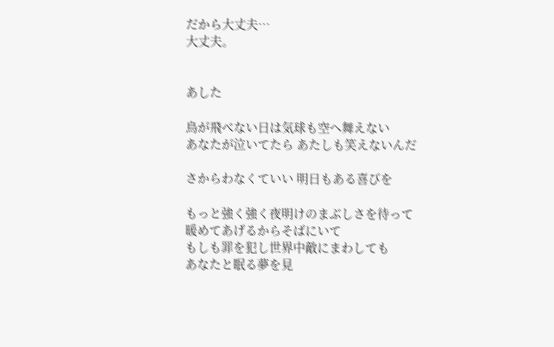だから大丈夫…
大丈夫。


あした

鳥が飛べない日は気球も空へ舞えない
あなたが泣いてたら あたしも笑えないんだ

さからわなくていい 明日もある喜びを

もっと強く強く夜明けのまぶしさを待って
暖めてあげるからそばにいて
もしも罪を犯し世界中敵にまわしても
あなたと眠る夢を見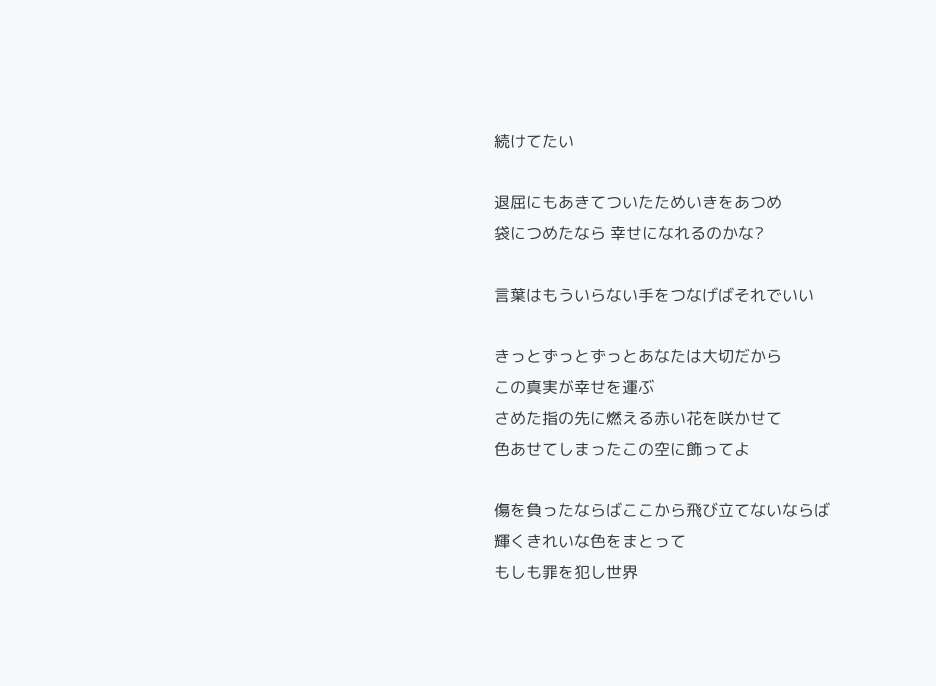続けてたい

退屈にもあきてついたためいきをあつめ
袋につめたなら 幸せになれるのかな?

言葉はもういらない手をつなげばそれでいい

きっとずっとずっとあなたは大切だから
この真実が幸せを運ぶ
さめた指の先に燃える赤い花を咲かせて
色あせてしまったこの空に飾ってよ

傷を負ったならばここから飛び立てないならば
輝くきれいな色をまとって
もしも罪を犯し世界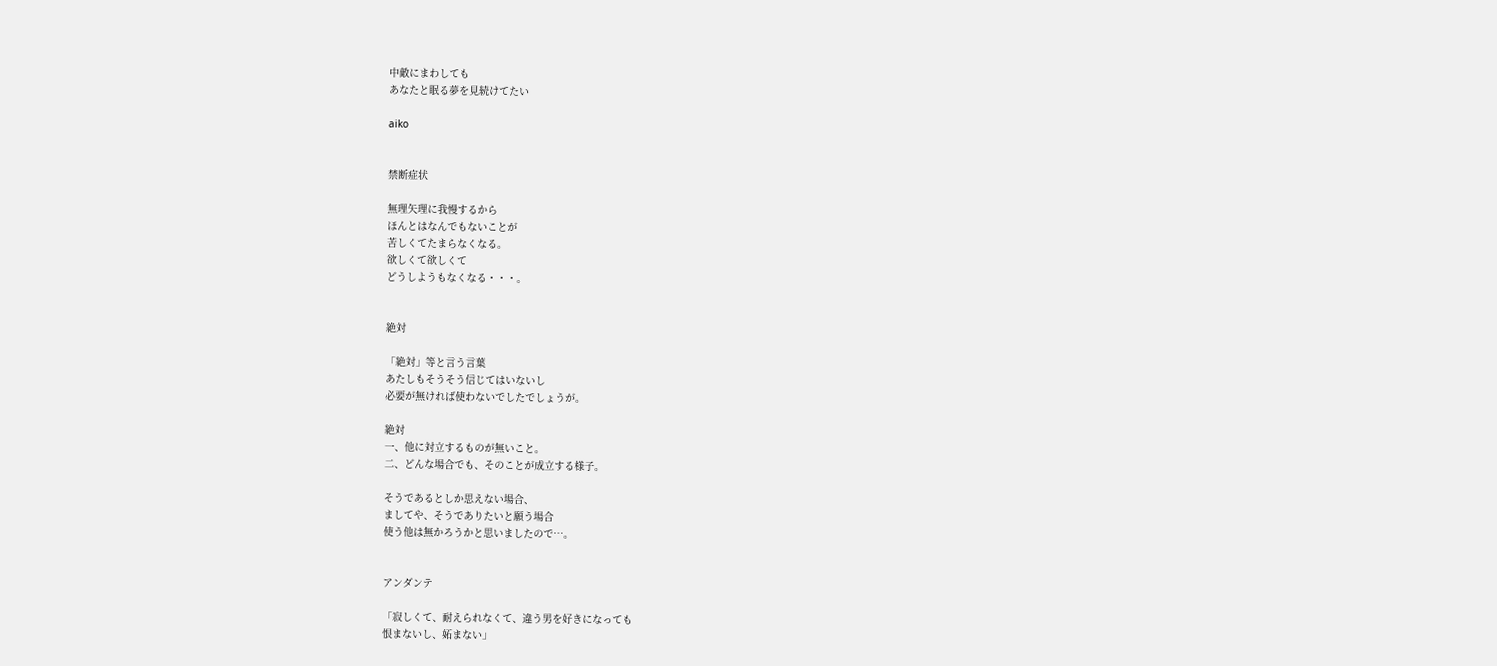中敵にまわしても
あなたと眠る夢を見続けてたい

aiko


禁断症状

無理矢理に我慢するから
ほんとはなんでもないことが
苦しくてたまらなくなる。
欲しくて欲しくて
どうしようもなくなる・・・。


絶対

「絶対」等と言う言葉
あたしもそうそう信じてはいないし
必要が無ければ使わないでしたでしょうが。

絶対
一、他に対立するものが無いこと。
二、どんな場合でも、そのことが成立する様子。

そうであるとしか思えない場合、
ましてや、そうでありたいと願う場合
使う他は無かろうかと思いましたので…。


アンダンテ

「寂しくて、耐えられなくて、違う男を好きになっても
恨まないし、妬まない」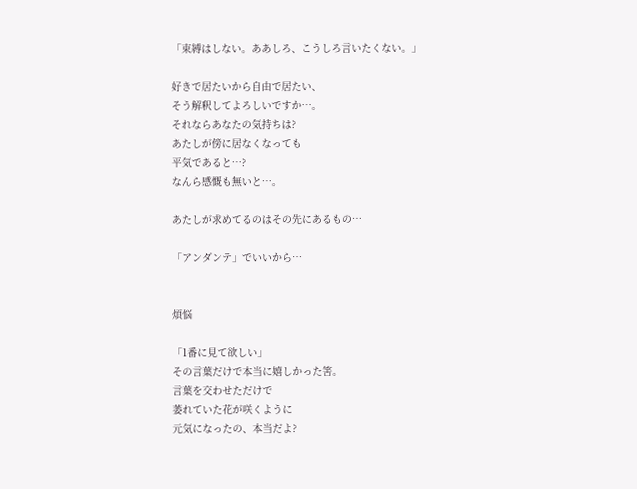「束縛はしない。ああしろ、こうしろ言いたくない。」

好きで居たいから自由で居たい、
そう解釈してよろしいですか…。
それならあなたの気持ちは?
あたしが傍に居なくなっても
平気であると…?
なんら感慨も無いと…。

あたしが求めてるのはその先にあるもの…

「アンダンテ」でいいから…


煩悩

「1番に見て欲しい」
その言葉だけで本当に嬉しかった筈。
言葉を交わせただけで
萎れていた花が咲くように
元気になったの、本当だよ?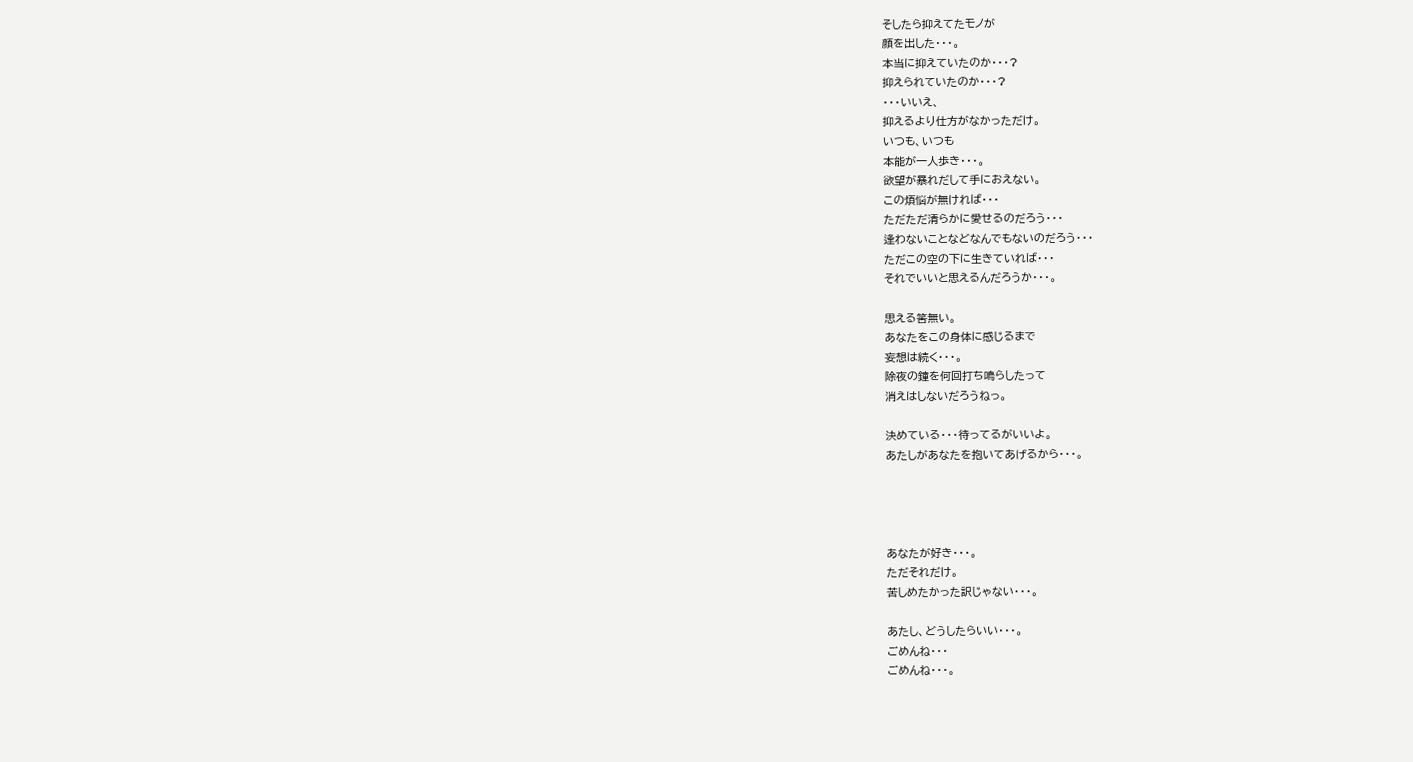そしたら抑えてたモノが
顔を出した・・・。
本当に抑えていたのか・・・?
抑えられていたのか・・・?
・・・いいえ、
抑えるより仕方がなかっただけ。
いつも、いつも
本能が一人歩き・・・。
欲望が暴れだして手におえない。
この煩悩が無ければ・・・
ただただ清らかに愛せるのだろう・・・
逢わないことなどなんでもないのだろう・・・
ただこの空の下に生きていれば・・・
それでいいと思えるんだろうか・・・。

思える筈無い。
あなたをこの身体に感じるまで
妄想は続く・・・。
除夜の鐘を何回打ち鳴らしたって
消えはしないだろうねっ。

決めている・・・待ってるがいいよ。
あたしがあなたを抱いてあげるから・・・。




あなたが好き・・・。
ただそれだけ。
苦しめたかった訳じゃない・・・。

あたし、どうしたらいい・・・。
ごめんね・・・
ごめんね・・・。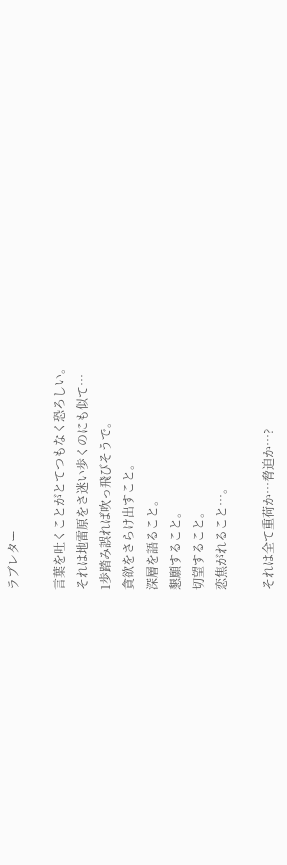ラブレター

言葉を吐くことがとてつもなく恐ろしい。
それは地雷原をさ迷い歩くのにも似て…
1歩踏み誤れば吹っ飛びそうで。
貪欲をさらけ出すこと。
深層を語ること。
懇願すること。
切望すること。
恋焦がれること…。

それは全て重荷か…脅迫か…?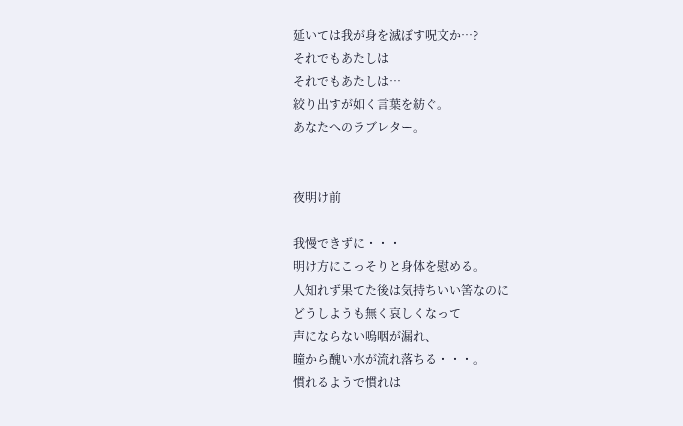延いては我が身を滅ぼす呪文か…?
それでもあたしは
それでもあたしは…
絞り出すが如く言葉を紡ぐ。
あなたへのラブレター。


夜明け前

我慢できずに・・・
明け方にこっそりと身体を慰める。
人知れず果てた後は気持ちいい筈なのに
どうしようも無く哀しくなって
声にならない嗚咽が漏れ、
瞳から醜い水が流れ落ちる・・・。
慣れるようで慣れは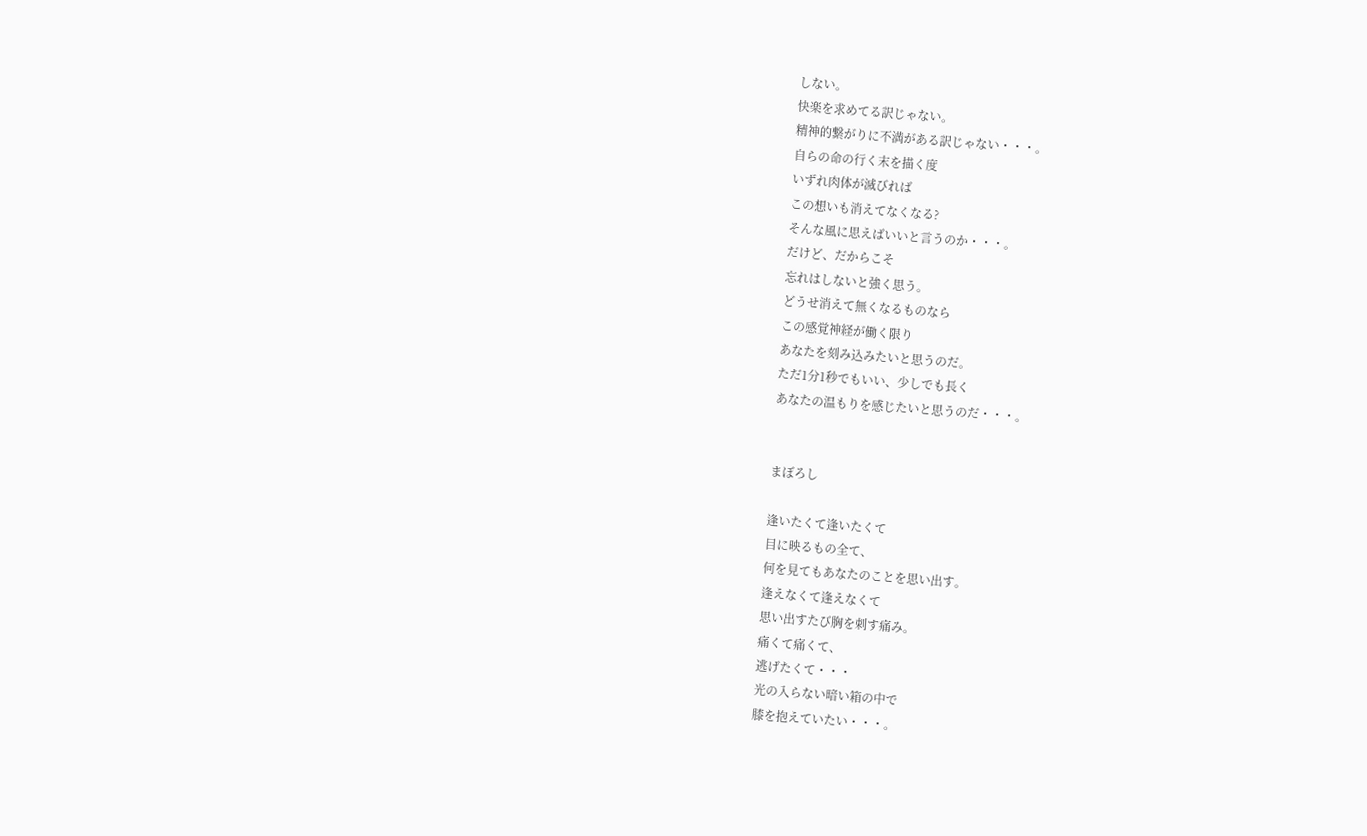しない。
快楽を求めてる訳じゃない。
精神的繋がりに不満がある訳じゃない・・・。
自らの命の行く末を描く度
いずれ肉体が滅びれば
この想いも消えてなくなる?
そんな風に思えばいいと言うのか・・・。
だけど、だからこそ
忘れはしないと強く思う。
どうせ消えて無くなるものなら
この感覚神経が働く限り
あなたを刻み込みたいと思うのだ。
ただ1分1秒でもいい、少しでも長く
あなたの温もりを感じたいと思うのだ・・・。


まぼろし

逢いたくて逢いたくて
目に映るもの全て、
何を見てもあなたのことを思い出す。
逢えなくて逢えなくて
思い出すたび胸を刺す痛み。
痛くて痛くて、
逃げたくて・・・
光の入らない暗い箱の中で
膝を抱えていたい・・・。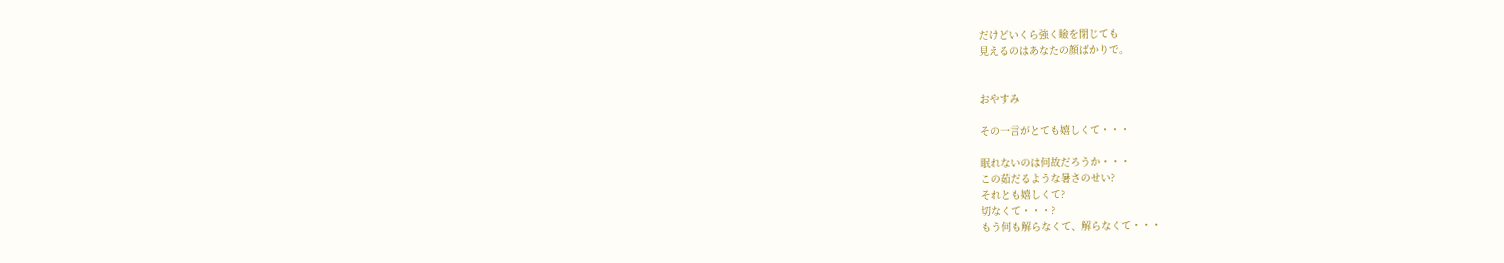だけどいくら強く瞼を閉じても
見えるのはあなたの顔ばかりで。


おやすみ

その一言がとても嬉しくて・・・

眠れないのは何故だろうか・・・
この茹だるような暑さのせい?
それとも嬉しくて?
切なくて・・・?
もう何も解らなくて、解らなくて・・・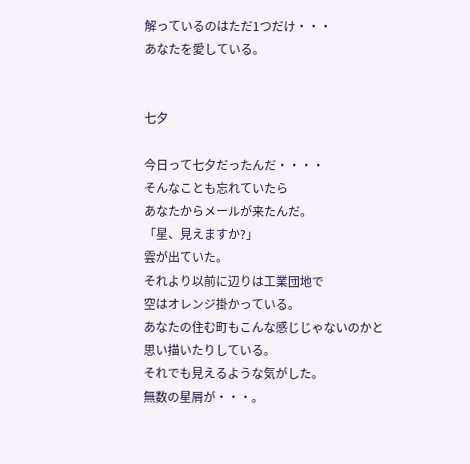解っているのはただ1つだけ・・・
あなたを愛している。


七夕

今日って七夕だったんだ・・・・
そんなことも忘れていたら
あなたからメールが来たんだ。
「星、見えますか?」
雲が出ていた。
それより以前に辺りは工業団地で
空はオレンジ掛かっている。
あなたの住む町もこんな感じじゃないのかと
思い描いたりしている。
それでも見えるような気がした。
無数の星屑が・・・。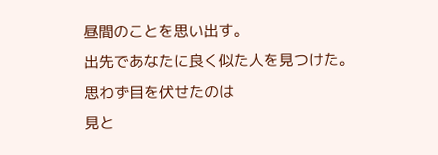昼間のことを思い出す。
出先であなたに良く似た人を見つけた。
思わず目を伏せたのは
見と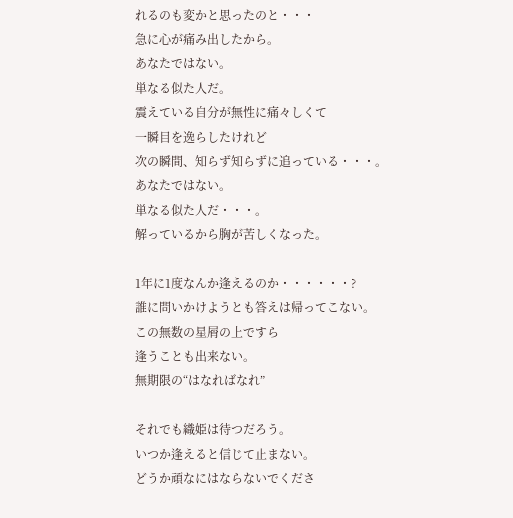れるのも変かと思ったのと・・・
急に心が痛み出したから。
あなたではない。
単なる似た人だ。
震えている自分が無性に痛々しくて
一瞬目を逸らしたけれど
次の瞬間、知らず知らずに追っている・・・。
あなたではない。
単なる似た人だ・・・。
解っているから胸が苦しくなった。

1年に1度なんか逢えるのか・・・・・・?
誰に問いかけようとも答えは帰ってこない。
この無数の星屑の上ですら
逢うことも出来ない。
無期限の“はなればなれ”

それでも織姫は待つだろう。
いつか逢えると信じて止まない。
どうか頑なにはならないでくださ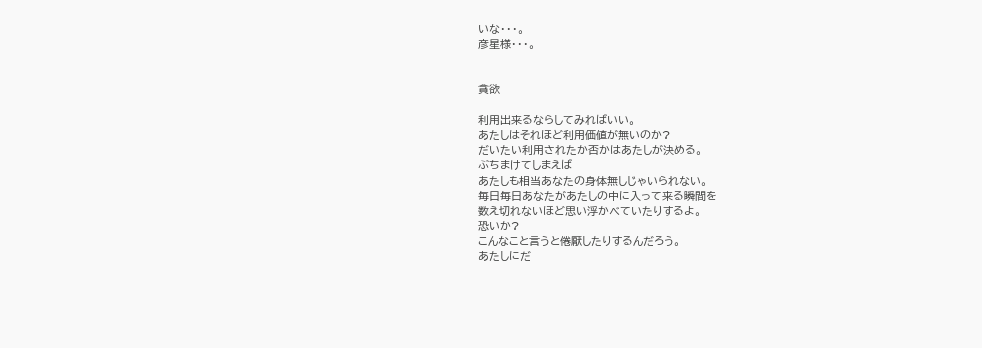いな・・・。
彦星様・・・。


貪欲

利用出来るならしてみればいい。
あたしはそれほど利用価値が無いのか?
だいたい利用されたか否かはあたしが決める。
ぶちまけてしまえば
あたしも相当あなたの身体無しじゃいられない。
毎日毎日あなたがあたしの中に入って来る瞬間を
数え切れないほど思い浮かべていたりするよ。
恐いか?
こんなこと言うと倦厭したりするんだろう。
あたしにだ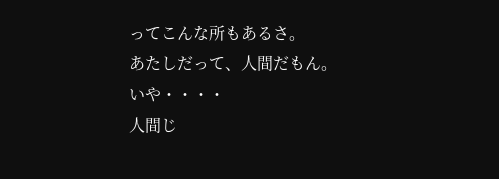ってこんな所もあるさ。
あたしだって、人間だもん。
いや・・・・
人間じ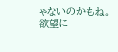ゃないのかもね。
欲望に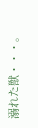溺れた獣・・・。